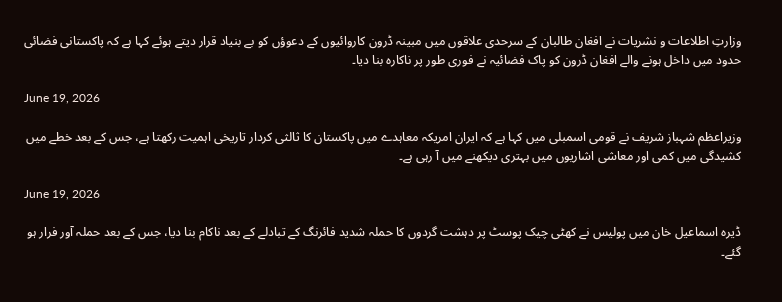وزارتِ اطلاعات و نشریات نے افغان طالبان کے سرحدی علاقوں میں مبینہ ڈرون کاروائیوں کے دعوؤں کو بے بنیاد قرار دیتے ہوئے کہا ہے کہ پاکستانی فضائی حدود میں داخل ہونے والے افغان ڈرون کو پاک فضائیہ نے فوری طور پر ناکارہ بنا دیا۔

June 19, 2026

وزیراعظم شہباز شریف نے قومی اسمبلی میں کہا ہے کہ ایران امریکہ معاہدے میں پاکستان کا ثالثی کردار تاریخی اہمیت رکھتا ہے، جس کے بعد خطے میں کشیدگی میں کمی اور معاشی اشاریوں میں بہتری دیکھنے میں آ رہی ہے۔

June 19, 2026

ڈیرہ اسماعیل خان میں پولیس نے کھٹی چیک پوسٹ پر دہشت گردوں کا حملہ شدید فائرنگ کے تبادلے کے بعد ناکام بنا دیا، جس کے بعد حملہ آور فرار ہو گئے۔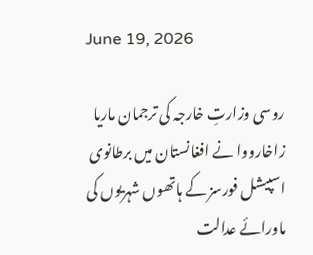June 19, 2026

روسی وزارتِ خارجہ کی ترجمان ماریا زاخارووا نے افغانستان میں برطانوی اسپیشل فورسز کے ہاتھوں شہریوں کی ماورائے عدالت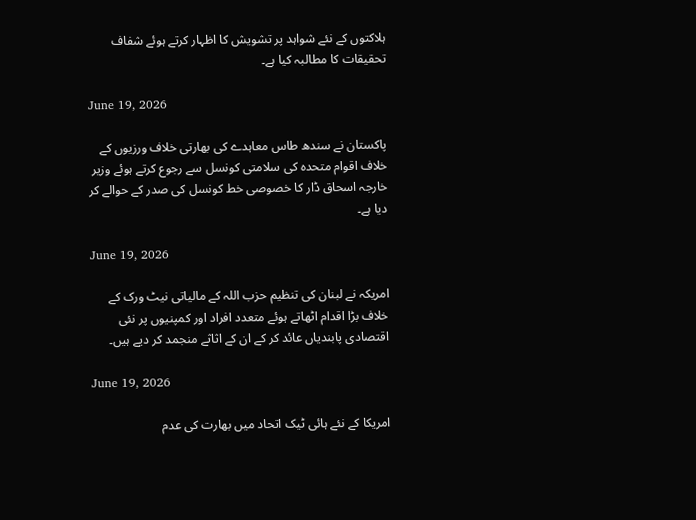ہلاکتوں کے نئے شواہد پر تشویش کا اظہار کرتے ہوئے شفاف تحقیقات کا مطالبہ کیا ہے۔

June 19, 2026

پاکستان نے سندھ طاس معاہدے کی بھارتی خلاف ورزیوں کے خلاف اقوام متحدہ کی سلامتی کونسل سے رجوع کرتے ہوئے وزیر خارجہ اسحاق ڈار کا خصوصی خط کونسل کی صدر کے حوالے کر دیا ہے۔

June 19, 2026

امریکہ نے لبنان کی تنظیم حزب اللہ کے مالیاتی نیٹ ورک کے خلاف بڑا اقدام اٹھاتے ہوئے متعدد افراد اور کمپنیوں پر نئی اقتصادی پابندیاں عائد کر کے ان کے اثاثے منجمد کر دیے ہیں۔

June 19, 2026

امریکا کے نئے ہائی ٹیک اتحاد میں بھارت کی عدم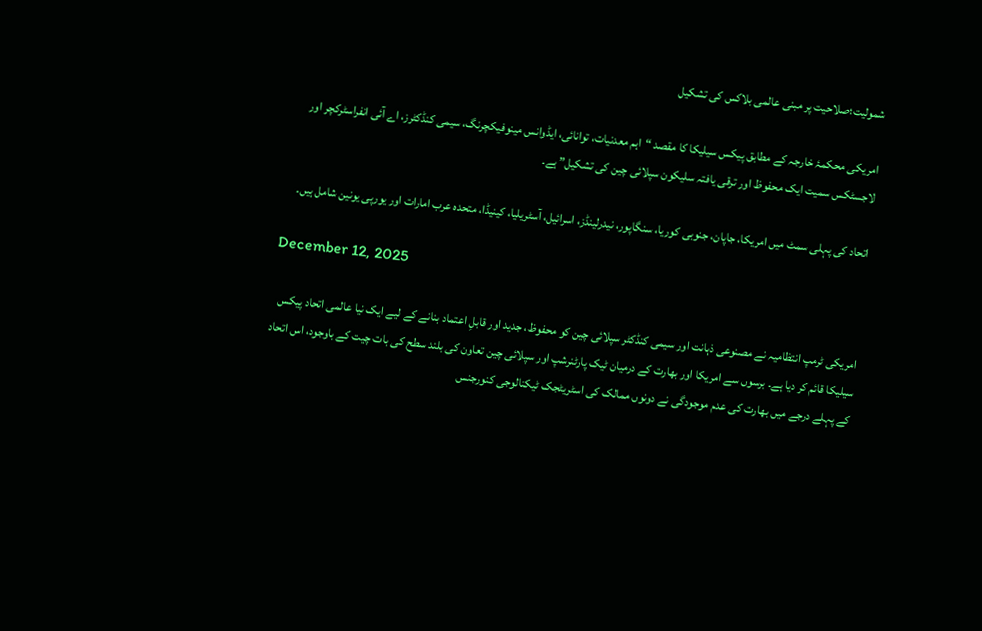شمولیت؛صلاحیت پر مبنی عالمی بلاکس کی تشکیل

امریکی محکمۂ خارجہ کے مطابق پیکس سیلیکا کا مقصد “اہم معدنیات، توانائی، ایڈوانس مینوفیکچرنگ، سیمی کنڈکٹرز، اے آئی انفراسٹرکچر اور لاجسٹکس سمیت ایک محفوظ اور ترقی یافتہ سلیکون سپلائی چین کی تشکیل” ہے۔

اتحاد کی پہلی سمٹ میں امریکا، جاپان، جنوبی کوریا، سنگاپور، نیدرلینڈز، اسرائیل، آسٹریلیا، کینیڈا، متحدہ عرب امارات اور یورپی یونین شامل ہیں۔

December 12, 2025

امریکی ٹرمپ انتظامیہ نے مصنوعی ذہانت اور سیمی کنڈکٹر سپلائی چین کو محفوظ، جدید اور قابلِ اعتماد بنانے کے لیے ایک نیا عالمی اتحاد پیکس سیلیکا قائم کر دیا ہے۔ برسوں سے امریکا اور بھارت کے درمیان ٹیک پارٹنرشپ اور سپلائی چین تعاون کی بلند سطح کی بات چیت کے باوجود، اس اتحاد کے پہلے درجے میں بھارت کی عدم موجودگی نے دونوں ممالک کی اسٹریٹجک ٹیکنالوجی کنورجنس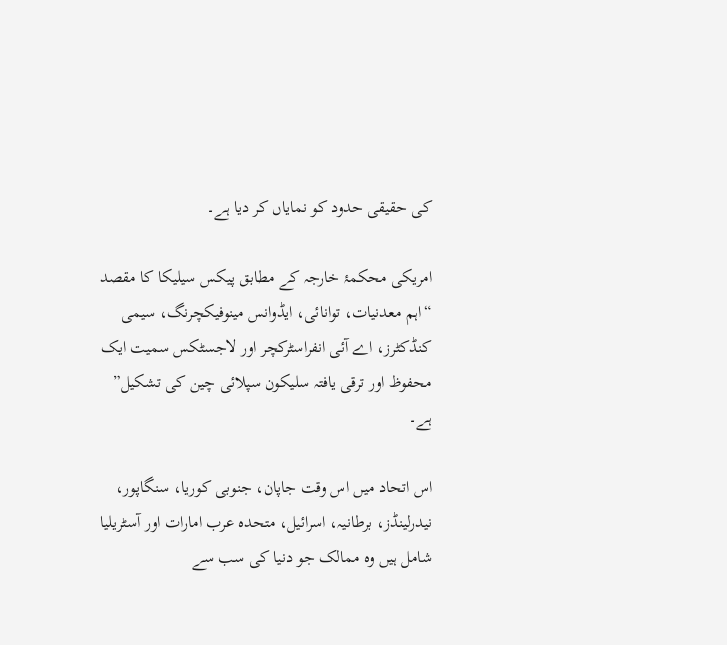کی حقیقی حدود کو نمایاں کر دیا ہے۔

امریکی محکمۂ خارجہ کے مطابق پیکس سیلیکا کا مقصد “اہم معدنیات، توانائی، ایڈوانس مینوفیکچرنگ، سیمی کنڈکٹرز، اے آئی انفراسٹرکچر اور لاجسٹکس سمیت ایک محفوظ اور ترقی یافتہ سلیکون سپلائی چین کی تشکیل” ہے۔

اس اتحاد میں اس وقت جاپان، جنوبی کوریا، سنگاپور، نیدرلینڈز، برطانیہ، اسرائیل، متحدہ عرب امارات اور آسٹریلیا شامل ہیں وہ ممالک جو دنیا کی سب سے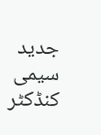جدید سیمی کنڈکٹر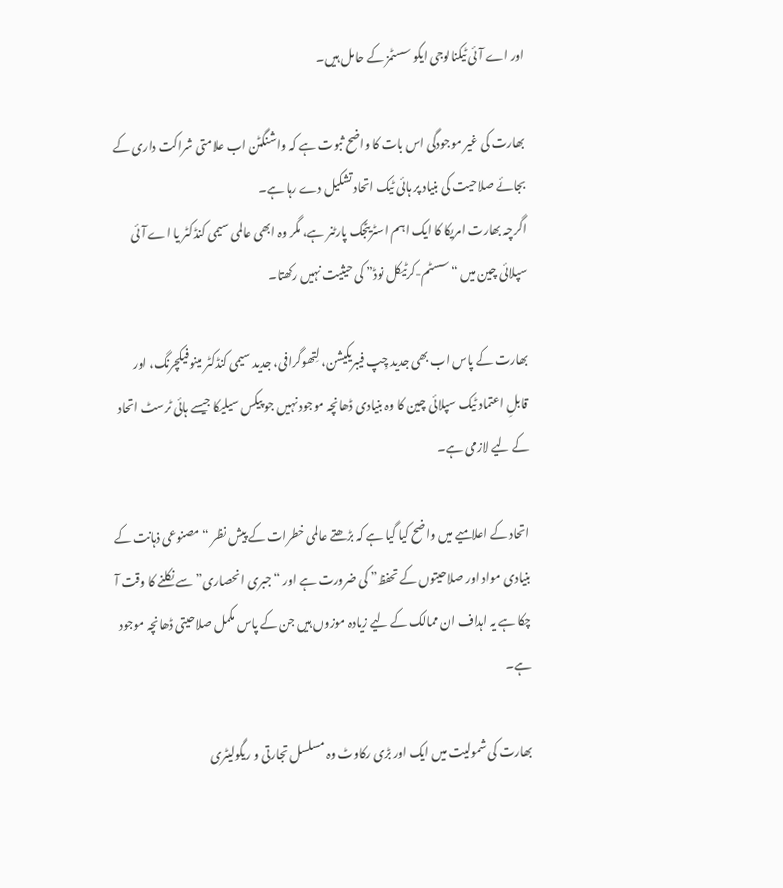اور اے آئی ٹیکنالوجی ایکو سسٹمز کے حامل ہیں۔

بھارت کی غیر موجودگی اس بات کا واضح ثبوت ہے کہ واشنگٹن اب علامتی شراکت داری کے بجائے صلاحیت کی بنیاد پر ہائی ٹیک اتحاد تشکیل دے رہا ہے۔
اگرچہ بھارت امریکا کا ایک اہم اسٹریٹجک پارٹنر ہے، مگر وہ ابھی عالمی سیمی کنڈکٹر یا اے آئی سپلائی چین میں “سسٹم-کرٹیکل نوڈ” کی حیثیت نہیں رکھتا۔

بھارت کے پاس اب بھی جدید چِپ فیبریکیشن، لِتھوگرافی، جدید سیمی کنڈکٹر مینوفیکچرنگ، اور قابلِ اعتماد ٹیک سپلائی چین کا وہ بنیادی ڈھانچہ موجود نہیں جو پیکس سیلیکا جیسے ہائی ٹرسٹ اتحاد کے لیے لازمی ہے۔

اتحاد کے اعلامیے میں واضح کیا گیا ہے کہ بڑھتے عالمی خطرات کے پیش نظر “مصنوعی ذہانت کے بنیادی مواد اور صلاحیتوں کے تحفظ” کی ضرورت ہے اور “جبری انحصاری” سے نکلنے کا وقت آ چکا ہے یہ اہداف ان ممالک کے لیے زیادہ موزوں ہیں جن کے پاس مکمل صلاحیتی ڈھانچہ موجود ہے۔

بھارت کی شمولیت میں ایک اور بڑی رکاوٹ وہ مسلسل تجارتی و ریگولیٹری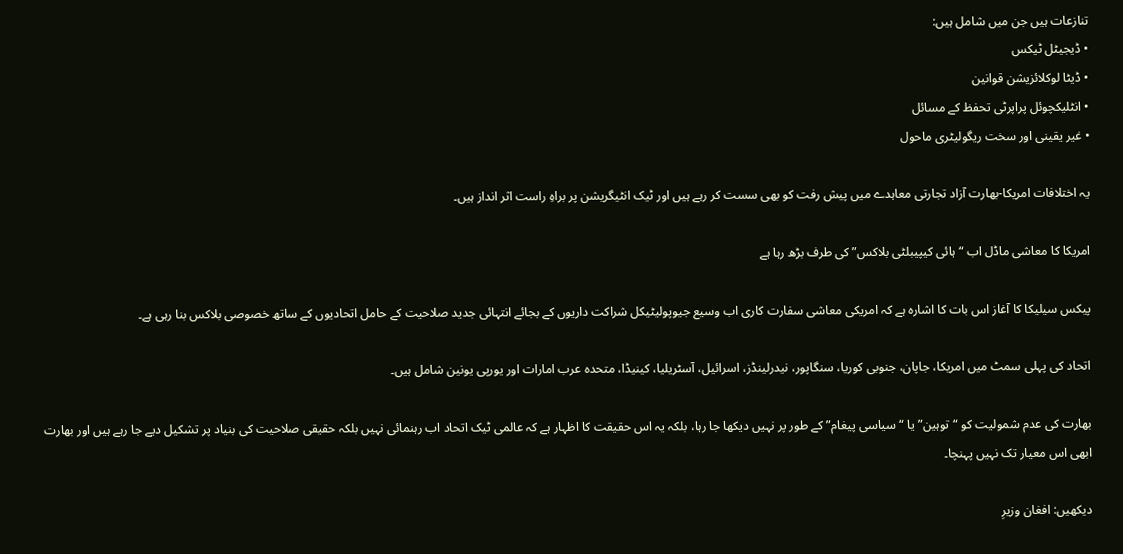تنازعات ہیں جن میں شامل ہیں:
• ڈیجیٹل ٹیکس
• ڈیٹا لوکلائزیشن قوانین
• انٹلیکچوئل پراپرٹی تحفظ کے مسائل
• غیر یقینی اور سخت ریگولیٹری ماحول

یہ اختلافات امریکا-بھارت آزاد تجارتی معاہدے میں پیش رفت کو بھی سست کر رہے ہیں اور ٹیک انٹیگریشن پر براہِ راست اثر انداز ہیں۔

امریکا کا معاشی ماڈل اب “ہائی کیپیبلٹی بلاکس” کی طرف بڑھ رہا ہے

پیکس سیلیکا کا آغاز اس بات کا اشارہ ہے کہ امریکی معاشی سفارت کاری اب وسیع جیوپولیٹیکل شراکت داریوں کے بجائے انتہائی جدید صلاحیت کے حامل اتحادیوں کے ساتھ خصوصی بلاکس بنا رہی ہے۔

اتحاد کی پہلی سمٹ میں امریکا، جاپان، جنوبی کوریا، سنگاپور، نیدرلینڈز، اسرائیل، آسٹریلیا، کینیڈا، متحدہ عرب امارات اور یورپی یونین شامل ہیں۔

بھارت کی عدم شمولیت کو “توہین” یا “سیاسی پیغام” کے طور پر نہیں دیکھا جا رہا، بلکہ یہ اس حقیقت کا اظہار ہے کہ عالمی ٹیک اتحاد اب رہنمائی نہیں بلکہ حقیقی صلاحیت کی بنیاد پر تشکیل دیے جا رہے ہیں اور بھارت ابھی اس معیار تک نہیں پہنچا۔

دیکھیں: افغان وزیرِ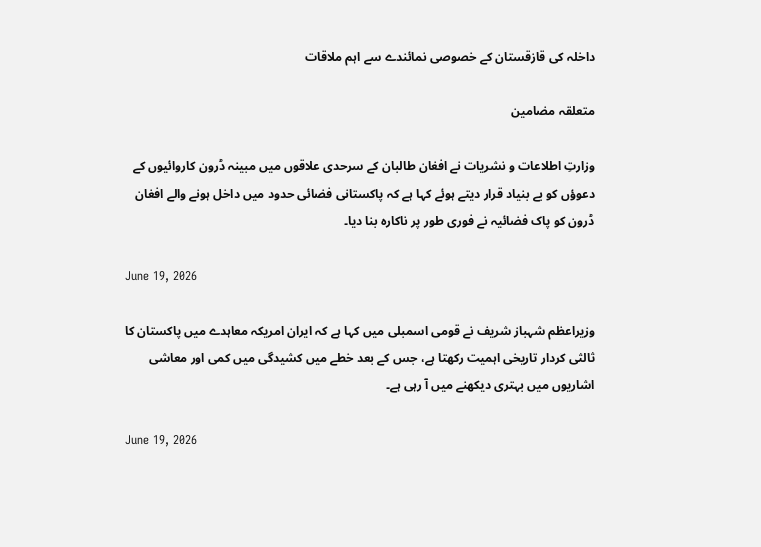داخلہ کی قازقستان کے خصوصی نمائندے سے اہم ملاقات

متعلقہ مضامین

وزارتِ اطلاعات و نشریات نے افغان طالبان کے سرحدی علاقوں میں مبینہ ڈرون کاروائیوں کے دعوؤں کو بے بنیاد قرار دیتے ہوئے کہا ہے کہ پاکستانی فضائی حدود میں داخل ہونے والے افغان ڈرون کو پاک فضائیہ نے فوری طور پر ناکارہ بنا دیا۔

June 19, 2026

وزیراعظم شہباز شریف نے قومی اسمبلی میں کہا ہے کہ ایران امریکہ معاہدے میں پاکستان کا ثالثی کردار تاریخی اہمیت رکھتا ہے، جس کے بعد خطے میں کشیدگی میں کمی اور معاشی اشاریوں میں بہتری دیکھنے میں آ رہی ہے۔

June 19, 2026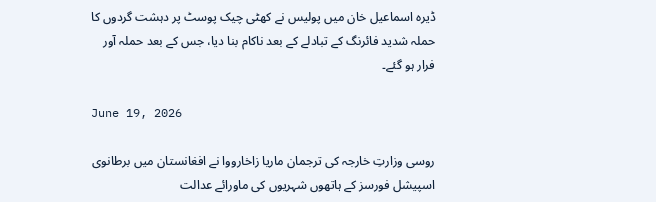ڈیرہ اسماعیل خان میں پولیس نے کھٹی چیک پوسٹ پر دہشت گردوں کا حملہ شدید فائرنگ کے تبادلے کے بعد ناکام بنا دیا، جس کے بعد حملہ آور فرار ہو گئے۔

June 19, 2026

روسی وزارتِ خارجہ کی ترجمان ماریا زاخارووا نے افغانستان میں برطانوی اسپیشل فورسز کے ہاتھوں شہریوں کی ماورائے عدالت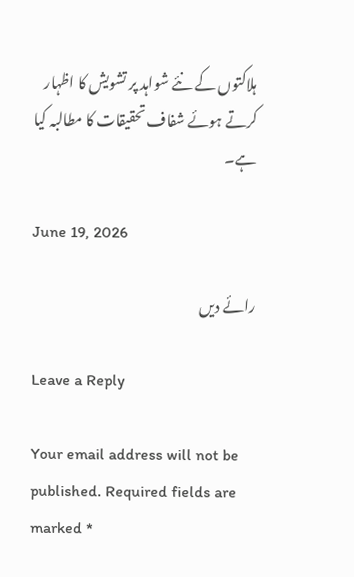ہلاکتوں کے نئے شواہد پر تشویش کا اظہار کرتے ہوئے شفاف تحقیقات کا مطالبہ کیا ہے۔

June 19, 2026

رائے دیں

Leave a Reply

Your email address will not be published. Required fields are marked *